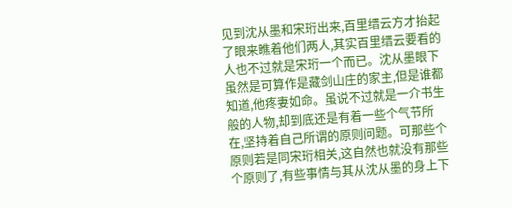见到沈从墨和宋珩出来,百里缙云方才抬起了眼来瞧着他们两人,其实百里缙云要看的人也不过就是宋珩一个而已。沈从墨眼下虽然是可算作是藏剑山庄的家主,但是谁都知道,他疼妻如命。虽说不过就是一介书生般的人物,却到底还是有着一些个气节所在,坚持着自己所谓的原则问题。可那些个原则若是同宋珩相关,这自然也就没有那些个原则了,有些事情与其从沈从墨的身上下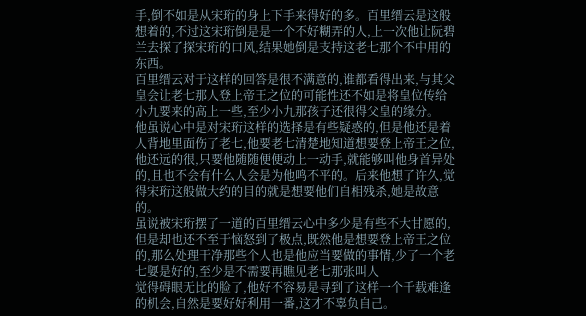手,倒不如是从宋珩的身上下手来得好的多。百里缙云是这般想着的,不过这宋珩倒是是一个不好糊弄的人,上一次他让阮碧兰去探了探宋珩的口风,结果她倒是支持这老七那个不中用的东西。
百里缙云对于这样的回答是很不满意的,谁都看得出来,与其父皇会让老七那人登上帝王之位的可能性还不如是将皇位传给小九要来的高上一些,至少小九那孩子还很得父皇的缘分。
他虽说心中是对宋珩这样的选择是有些疑惑的,但是他还是着人背地里面伤了老七,他要老七清楚地知道想要登上帝王之位,他还远的很,只要他随随便便动上一动手,就能够叫他身首异处的,且也不会有什么人会是为他鸣不平的。后来他想了许久,觉得宋珩这般做大约的目的就是想要他们自相残杀,她是故意的。
虽说被宋珩摆了一道的百里缙云心中多少是有些不大甘愿的,但是却也还不至于恼怒到了极点,既然他是想要登上帝王之位的,那么处理干净那些个人也是他应当要做的事情,少了一个老七娿是好的,至少是不需要再瞧见老七那张叫人
觉得碍眼无比的脸了,他好不容易是寻到了这样一个千载难逢的机会,自然是要好好利用一番,这才不辜负自己。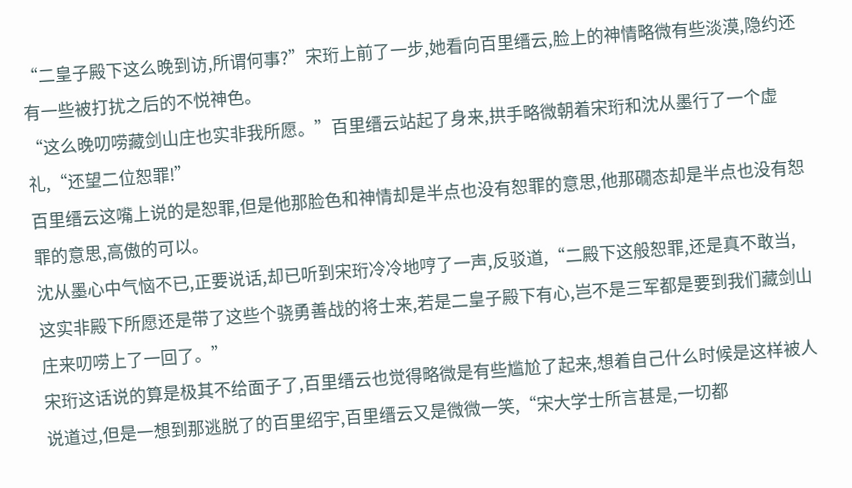“二皇子殿下这么晚到访,所谓何事?”宋珩上前了一步,她看向百里缙云,脸上的神情略微有些淡漠,隐约还有一些被打扰之后的不悦神色。
“这么晚叨唠藏剑山庄也实非我所愿。”百里缙云站起了身来,拱手略微朝着宋珩和沈从墨行了一个虚礼,“还望二位恕罪!”
百里缙云这嘴上说的是恕罪,但是他那脸色和神情却是半点也没有恕罪的意思,他那礀态却是半点也没有恕罪的意思,高傲的可以。
沈从墨心中气恼不已,正要说话,却已听到宋珩冷冷地哼了一声,反驳道,“二殿下这般恕罪,还是真不敢当,这实非殿下所愿还是带了这些个骁勇善战的将士来,若是二皇子殿下有心,岂不是三军都是要到我们藏剑山庄来叨唠上了一回了。”
宋珩这话说的算是极其不给面子了,百里缙云也觉得略微是有些尴尬了起来,想着自己什么时候是这样被人说道过,但是一想到那逃脱了的百里绍宇,百里缙云又是微微一笑,“宋大学士所言甚是,一切都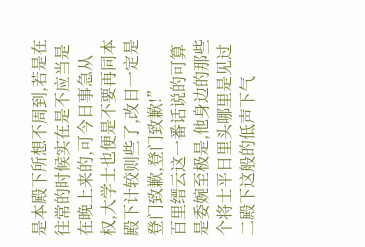是本殿下所想不周到,若是在往常的时候实在是不应当是在晚上来的,可今日事急从权,大学士也便是不要再同本殿下计较则些了,改日一定是登门致歉,登门致歉!”
百里缙云这一番话说的可算是委婉至极是,他身边的那些个将士平日里头哪里是见过二殿下这般的低声下气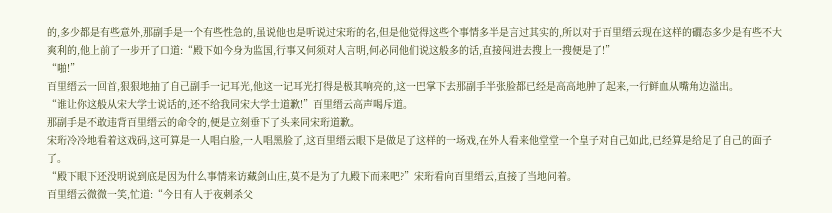的,多少都是有些意外,那副手是一个有些性急的,虽说他也是听说过宋珩的名,但是他觉得这些个事情多半是言过其实的,所以对于百里缙云现在这样的礀态多少是有些不大爽利的,他上前了一步开了口道:“殿下如今身为监国,行事又何须对人言明,何必同他们说这般多的话,直接闯进去搜上一搜便是了!”
“啪!”
百里缙云一回首,狠狠地抽了自己副手一记耳光,他这一记耳光打得是极其响亮的,这一巴掌下去那副手半张脸都已经是高高地肿了起来,一行鲜血从嘴角边溢出。
“谁让你这般从宋大学士说话的,还不给我同宋大学士道歉!”百里缙云高声喝斥道。
那副手是不敢违背百里缙云的命令的,便是立刻垂下了头来同宋珩道歉。
宋珩冷冷地看着这戏码,这可算是一人唱白脸,一人唱黑脸了,这百里缙云眼下是做足了这样的一场戏,在外人看来他堂堂一个皇子对自己如此,已经算是给足了自己的面子了。
“殿下眼下还没明说到底是因为什么事情来访藏剑山庄,莫不是为了九殿下而来吧?”宋珩看向百里缙云,直接了当地问着。
百里缙云微微一笑,忙道:“今日有人于夜刺杀父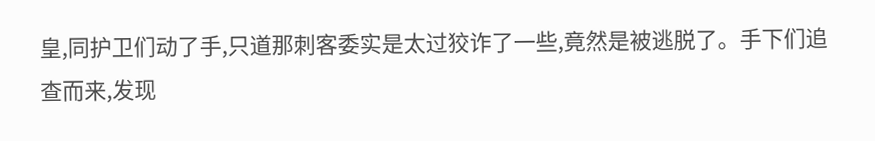皇,同护卫们动了手,只道那刺客委实是太过狡诈了一些,竟然是被逃脱了。手下们追查而来,发现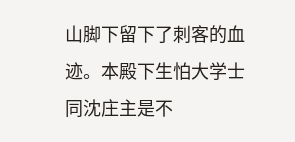山脚下留下了刺客的血迹。本殿下生怕大学士同沈庄主是不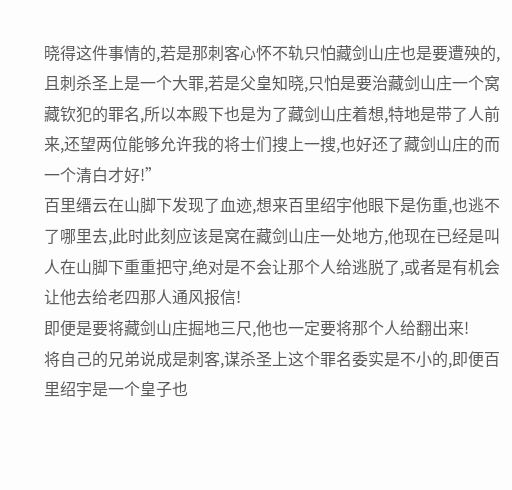晓得这件事情的,若是那刺客心怀不轨只怕藏剑山庄也是要遭殃的,且刺杀圣上是一个大罪,若是父皇知晓,只怕是要治藏剑山庄一个窝藏钦犯的罪名,所以本殿下也是为了藏剑山庄着想,特地是带了人前来,还望两位能够允许我的将士们搜上一搜,也好还了藏剑山庄的而一个清白才好!”
百里缙云在山脚下发现了血迹,想来百里绍宇他眼下是伤重,也逃不了哪里去,此时此刻应该是窝在藏剑山庄一处地方,他现在已经是叫人在山脚下重重把守,绝对是不会让那个人给逃脱了,或者是有机会让他去给老四那人通风报信!
即便是要将藏剑山庄掘地三尺,他也一定要将那个人给翻出来!
将自己的兄弟说成是刺客,谋杀圣上这个罪名委实是不小的,即便百里绍宇是一个皇子也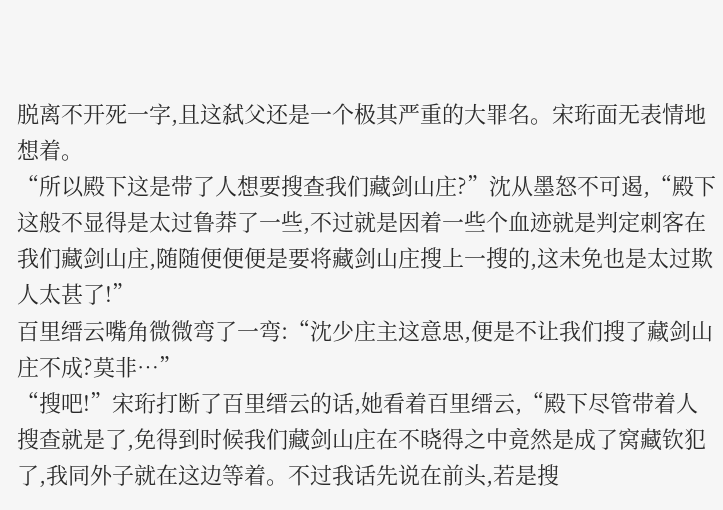脱离不开死一字,且这弑父还是一个极其严重的大罪名。宋珩面无表情地想着。
“所以殿下这是带了人想要搜查我们藏剑山庄?”沈从墨怒不可遏,“殿下这般不显得是太过鲁莽了一些,不过就是因着一些个血迹就是判定刺客在我们藏剑山庄,随随便便便是要将藏剑山庄搜上一搜的,这未免也是太过欺人太甚了!”
百里缙云嘴角微微弯了一弯:“沈少庄主这意思,便是不让我们搜了藏剑山庄不成?莫非…”
“搜吧!”宋珩打断了百里缙云的话,她看着百里缙云,“殿下尽管带着人搜查就是了,免得到时候我们藏剑山庄在不晓得之中竟然是成了窝藏钦犯了,我同外子就在这边等着。不过我话先说在前头,若是搜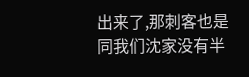出来了,那刺客也是同我们沈家没有半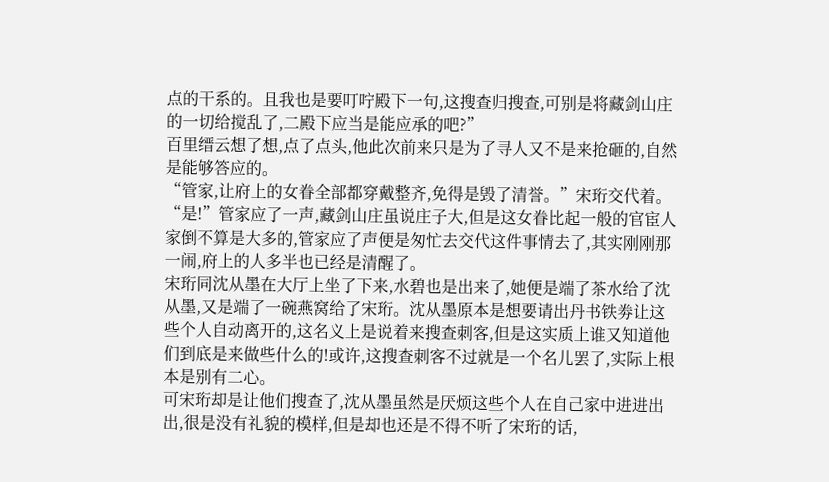点的干系的。且我也是要叮咛殿下一句,这搜查归搜查,可别是将藏剑山庄的一切给搅乱了,二殿下应当是能应承的吧?”
百里缙云想了想,点了点头,他此次前来只是为了寻人又不是来抢砸的,自然是能够答应的。
“管家,让府上的女眷全部都穿戴整齐,免得是毁了清誉。”宋珩交代着。
“是!”管家应了一声,藏剑山庄虽说庄子大,但是这女眷比起一般的官宦人家倒不算是大多的,管家应了声便是匆忙去交代这件事情去了,其实刚刚那一闹,府上的人多半也已经是清醒了。
宋珩同沈从墨在大厅上坐了下来,水碧也是出来了,她便是端了茶水给了沈从墨,又是端了一碗燕窝给了宋珩。沈从墨原本是想要请出丹书铁劵让这些个人自动离开的,这名义上是说着来搜查刺客,但是这实质上谁又知道他们到底是来做些什么的!或许,这搜查刺客不过就是一个名儿罢了,实际上根本是别有二心。
可宋珩却是让他们搜查了,沈从墨虽然是厌烦这些个人在自己家中进进出出,很是没有礼貌的模样,但是却也还是不得不听了宋珩的话,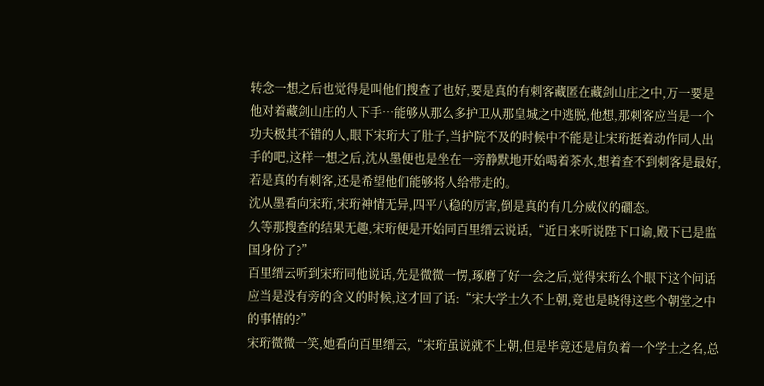转念一想之后也觉得是叫他们搜查了也好,要是真的有刺客藏匿在藏剑山庄之中,万一要是他对着藏剑山庄的人下手…能够从那么多护卫从那皇城之中逃脱,他想,那刺客应当是一个功夫极其不错的人,眼下宋珩大了肚子,当护院不及的时候中不能是让宋珩挺着动作同人出手的吧,这样一想之后,沈从墨便也是坐在一旁静默地开始喝着茶水,想着查不到刺客是最好,若是真的有刺客,还是希望他们能够将人给带走的。
沈从墨看向宋珩,宋珩神情无异,四平八稳的厉害,倒是真的有几分威仪的礀态。
久等那搜查的结果无趣,宋珩便是开始同百里缙云说话,“近日来听说陛下口谕,殿下已是监国身份了?”
百里缙云听到宋珩同他说话,先是微微一愣,琢磨了好一会之后,觉得宋珩么个眼下这个问话应当是没有旁的含义的时候,这才回了话:“宋大学士久不上朝,竟也是晓得这些个朝堂之中的事情的?”
宋珩微微一笑,她看向百里缙云,“宋珩虽说就不上朝,但是毕竟还是肩负着一个学士之名,总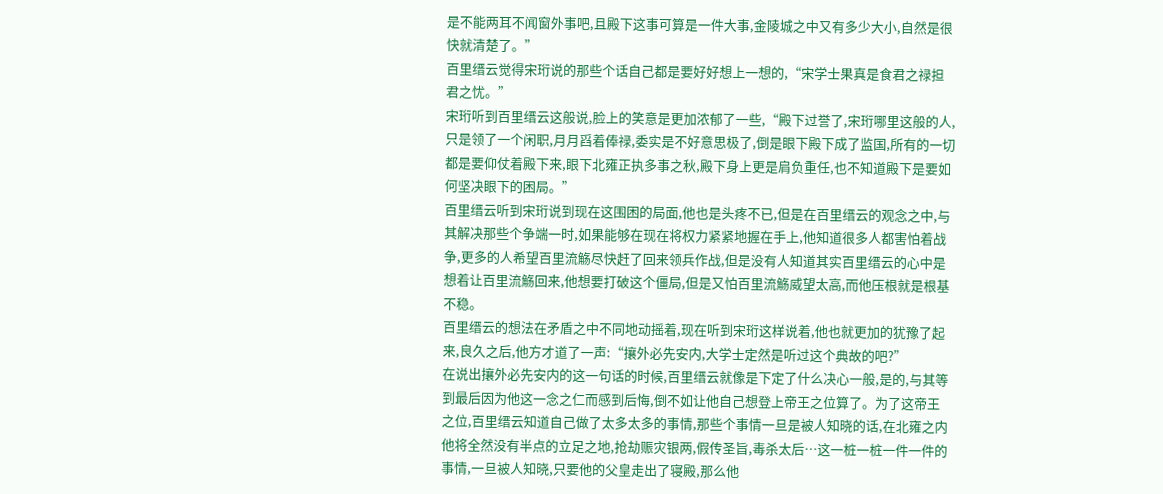是不能两耳不闻窗外事吧,且殿下这事可算是一件大事,金陵城之中又有多少大小,自然是很快就清楚了。”
百里缙云觉得宋珩说的那些个话自己都是要好好想上一想的,“宋学士果真是食君之禄担君之忧。”
宋珩听到百里缙云这般说,脸上的笑意是更加浓郁了一些,“殿下过誉了,宋珩哪里这般的人,只是领了一个闲职,月月舀着俸禄,委实是不好意思极了,倒是眼下殿下成了监国,所有的一切都是要仰仗着殿下来,眼下北雍正执多事之秋,殿下身上更是肩负重任,也不知道殿下是要如何坚决眼下的困局。”
百里缙云听到宋珩说到现在这围困的局面,他也是头疼不已,但是在百里缙云的观念之中,与其解决那些个争端一时,如果能够在现在将权力紧紧地握在手上,他知道很多人都害怕着战争,更多的人希望百里流觞尽快赶了回来领兵作战,但是没有人知道其实百里缙云的心中是想着让百里流觞回来,他想要打破这个僵局,但是又怕百里流觞威望太高,而他压根就是根基不稳。
百里缙云的想法在矛盾之中不同地动摇着,现在听到宋珩这样说着,他也就更加的犹豫了起来,良久之后,他方才道了一声:“攘外必先安内,大学士定然是听过这个典故的吧?”
在说出攘外必先安内的这一句话的时候,百里缙云就像是下定了什么决心一般,是的,与其等到最后因为他这一念之仁而感到后悔,倒不如让他自己想登上帝王之位算了。为了这帝王之位,百里缙云知道自己做了太多太多的事情,那些个事情一旦是被人知晓的话,在北雍之内他将全然没有半点的立足之地,抢劫赈灾银两,假传圣旨,毒杀太后…这一桩一桩一件一件的事情,一旦被人知晓,只要他的父皇走出了寝殿,那么他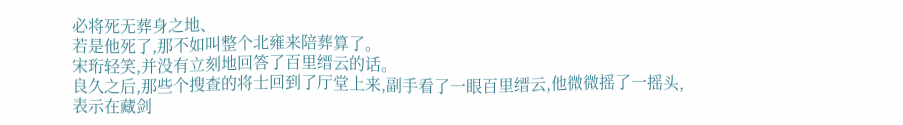必将死无葬身之地、
若是他死了,那不如叫整个北雍来陪葬算了。
宋珩轻笑,并没有立刻地回答了百里缙云的话。
良久之后,那些个搜查的将士回到了厅堂上来,副手看了一眼百里缙云,他微微摇了一摇头,表示在藏剑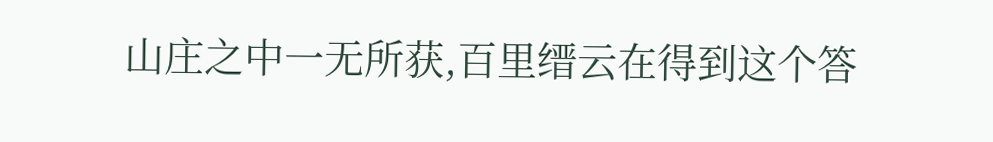山庄之中一无所获,百里缙云在得到这个答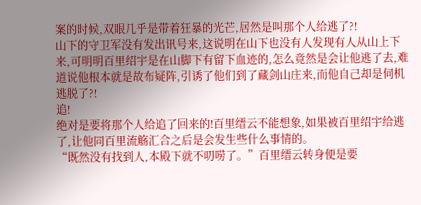案的时候,双眼几乎是带着狂暴的光芒,居然是叫那个人给逃了?!
山下的守卫军没有发出讯号来,这说明在山下也没有人发现有人从山上下来,可明明百里绍宇是在山脚下有留下血迹的,怎么竟然是会让他逃了去,难道说他根本就是故布疑阵,引诱了他们到了藏剑山庄来,而他自己却是伺机逃脱了?!
追!
绝对是要将那个人给追了回来的!百里缙云不能想象,如果被百里绍宇给逃了,让他同百里流觞汇合之后是会发生些什么事情的。
“既然没有找到人,本殿下就不叨唠了。”百里缙云转身便是要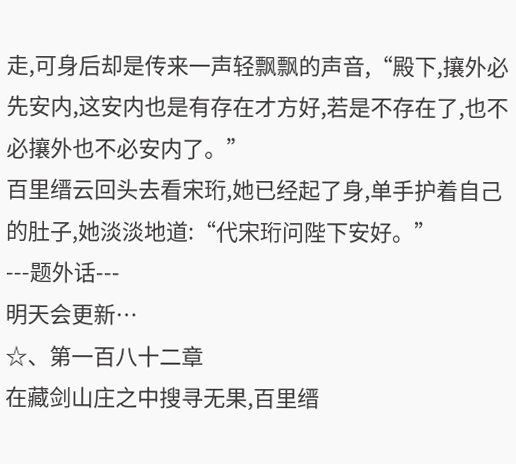走,可身后却是传来一声轻飘飘的声音,“殿下,攘外必先安内,这安内也是有存在才方好,若是不存在了,也不必攘外也不必安内了。”
百里缙云回头去看宋珩,她已经起了身,单手护着自己的肚子,她淡淡地道:“代宋珩问陛下安好。”
---题外话---
明天会更新…
☆、第一百八十二章
在藏剑山庄之中搜寻无果,百里缙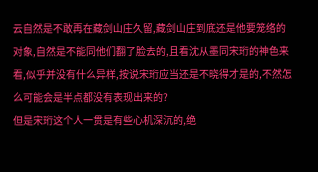云自然是不敢再在藏剑山庄久留,藏剑山庄到底还是他要笼络的对象,自然是不能同他们翻了脸去的,且看沈从墨同宋珩的神色来看,似乎并没有什么异样,按说宋珩应当还是不晓得才是的,不然怎么可能会是半点都没有表现出来的?
但是宋珩这个人一贯是有些心机深沉的,绝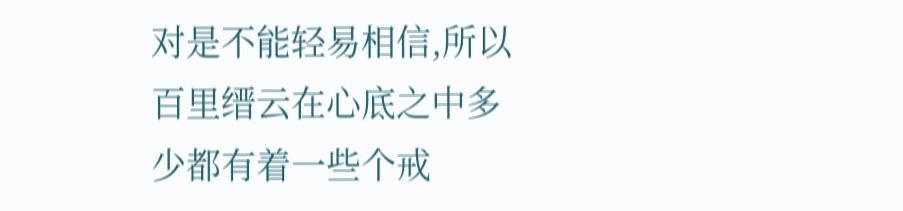对是不能轻易相信,所以百里缙云在心底之中多少都有着一些个戒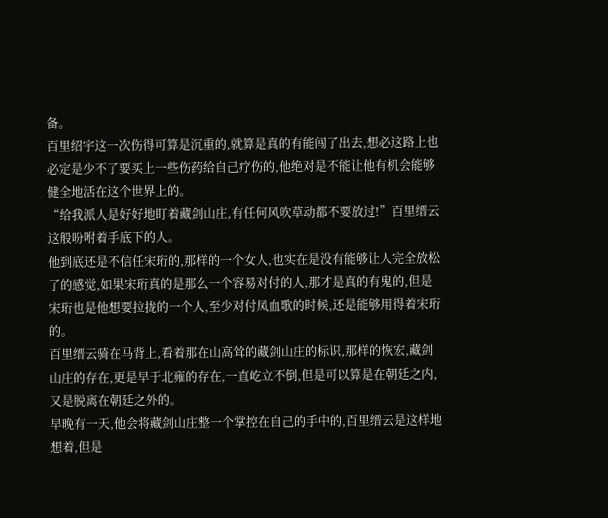备。
百里绍宇这一次伤得可算是沉重的,就算是真的有能闯了出去,想必这路上也必定是少不了要买上一些伤药给自己疗伤的,他绝对是不能让他有机会能够健全地活在这个世界上的。
“给我派人是好好地盯着藏剑山庄,有任何风吹草动都不要放过!”百里缙云这般吩咐着手底下的人。
他到底还是不信任宋珩的,那样的一个女人,也实在是没有能够让人完全放松了的感觉,如果宋珩真的是那么一个容易对付的人,那才是真的有鬼的,但是宋珩也是他想要拉拢的一个人,至少对付凤血歌的时候,还是能够用得着宋珩的。
百里缙云骑在马背上,看着那在山高耸的藏剑山庄的标识,那样的恢宏,藏剑山庄的存在,更是早于北雍的存在,一直屹立不倒,但是可以算是在朝廷之内,又是脱离在朝廷之外的。
早晚有一天,他会将藏剑山庄整一个掌控在自己的手中的,百里缙云是这样地想着,但是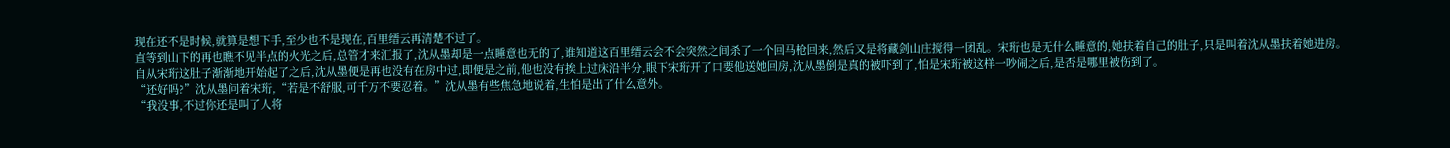现在还不是时候,就算是想下手,至少也不是现在,百里缙云再清楚不过了。
直等到山下的再也瞧不见半点的火光之后,总管才来汇报了,沈从墨却是一点睡意也无的了,谁知道这百里缙云会不会突然之间杀了一个回马枪回来,然后又是将藏剑山庄搅得一团乱。宋珩也是无什么睡意的,她扶着自己的肚子,只是叫着沈从墨扶着她进房。
自从宋珩这肚子渐渐地开始起了之后,沈从墨便是再也没有在房中过,即便是之前,他也没有挨上过床沿半分,眼下宋珩开了口要他送她回房,沈从墨倒是真的被吓到了,怕是宋珩被这样一吵闹之后,是否是哪里被伤到了。
“还好吗?”沈从墨问着宋珩,“若是不舒服,可千万不要忍着。”沈从墨有些焦急地说着,生怕是出了什么意外。
“我没事,不过你还是叫了人将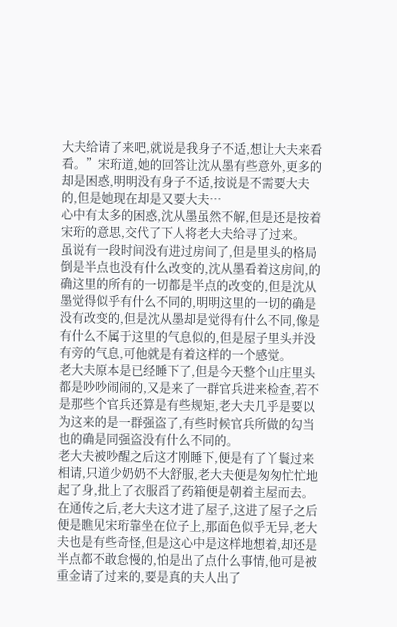大夫给请了来吧,就说是我身子不适,想让大夫来看看。”宋珩道,她的回答让沈从墨有些意外,更多的却是困惑,明明没有身子不适,按说是不需要大夫的,但是她现在却是又要大夫…
心中有太多的困惑,沈从墨虽然不解,但是还是按着宋珩的意思,交代了下人将老大夫给寻了过来。
虽说有一段时间没有进过房间了,但是里头的格局倒是半点也没有什么改变的,沈从墨看着这房间,的确这里的所有的一切都是半点的改变的,但是沈从墨觉得似乎有什么不同的,明明这里的一切的确是没有改变的,但是沈从墨却是觉得有什么不同,像是有什么不属于这里的气息似的,但是屋子里头并没有旁的气息,可他就是有着这样的一个感觉。
老大夫原本是已经睡下了,但是今天整个山庄里头都是吵吵闹闹的,又是来了一群官兵进来检查,若不是那些个官兵还算是有些规矩,老大夫几乎是要以为这来的是一群强盗了,有些时候官兵所做的勾当也的确是同强盗没有什么不同的。
老大夫被吵醒之后这才刚睡下,便是有了丫鬟过来相请,只道少奶奶不大舒服,老大夫便是匆匆忙忙地起了身,批上了衣服舀了药箱便是朝着主屋而去。
在通传之后,老大夫这才进了屋子,这进了屋子之后便是瞧见宋珩靠坐在位子上,那面色似乎无异,老大夫也是有些奇怪,但是这心中是这样地想着,却还是半点都不敢怠慢的,怕是出了点什么事情,他可是被重金请了过来的,要是真的夫人出了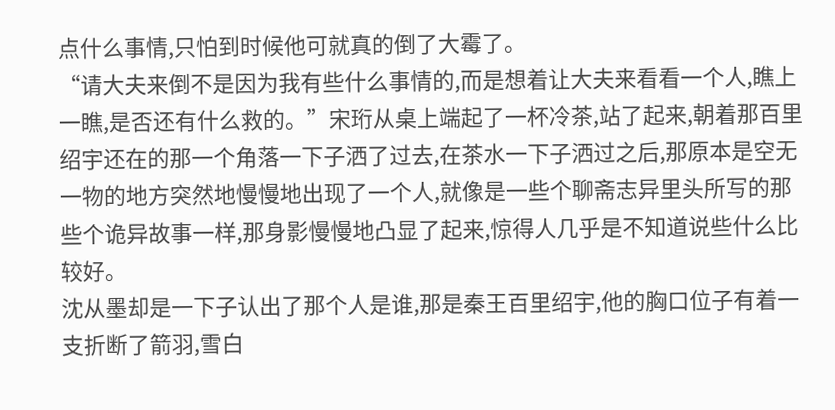点什么事情,只怕到时候他可就真的倒了大霉了。
“请大夫来倒不是因为我有些什么事情的,而是想着让大夫来看看一个人,瞧上一瞧,是否还有什么救的。”宋珩从桌上端起了一杯冷茶,站了起来,朝着那百里绍宇还在的那一个角落一下子洒了过去,在茶水一下子洒过之后,那原本是空无一物的地方突然地慢慢地出现了一个人,就像是一些个聊斋志异里头所写的那些个诡异故事一样,那身影慢慢地凸显了起来,惊得人几乎是不知道说些什么比较好。
沈从墨却是一下子认出了那个人是谁,那是秦王百里绍宇,他的胸口位子有着一支折断了箭羽,雪白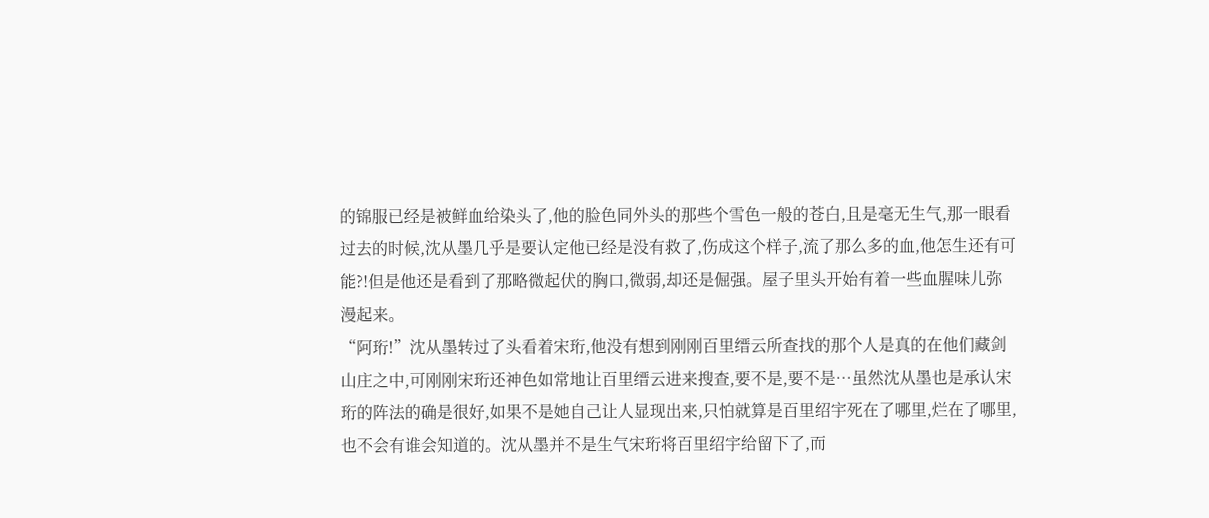的锦服已经是被鲜血给染头了,他的脸色同外头的那些个雪色一般的苍白,且是毫无生气,那一眼看过去的时候,沈从墨几乎是要认定他已经是没有救了,伤成这个样子,流了那么多的血,他怎生还有可能?!但是他还是看到了那略微起伏的胸口,微弱,却还是倔强。屋子里头开始有着一些血腥味儿弥漫起来。
“阿珩!”沈从墨转过了头看着宋珩,他没有想到刚刚百里缙云所查找的那个人是真的在他们藏剑山庄之中,可刚刚宋珩还神色如常地让百里缙云进来搜查,要不是,要不是…虽然沈从墨也是承认宋珩的阵法的确是很好,如果不是她自己让人显现出来,只怕就算是百里绍宇死在了哪里,烂在了哪里,也不会有谁会知道的。沈从墨并不是生气宋珩将百里绍宇给留下了,而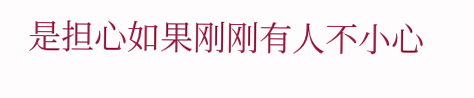是担心如果刚刚有人不小心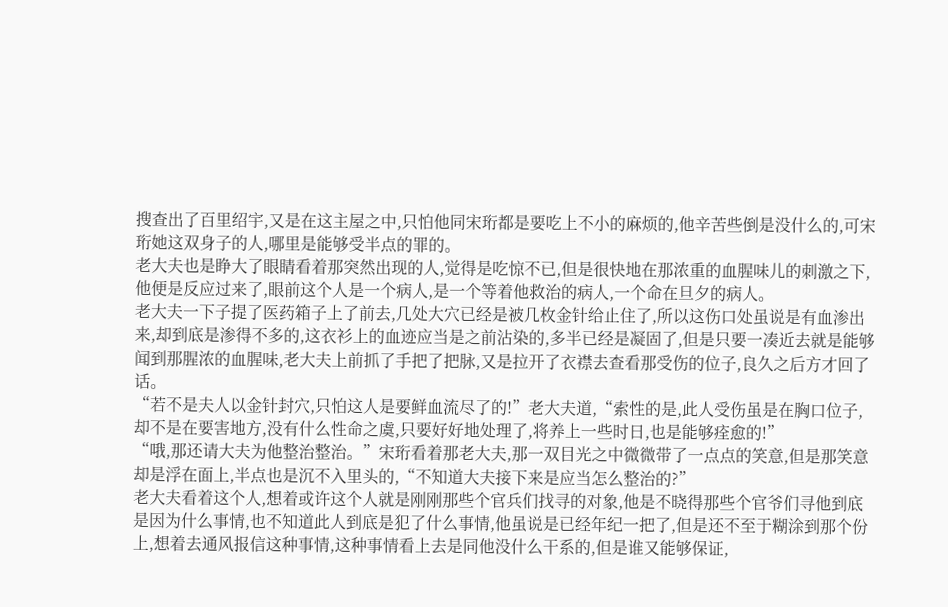搜查出了百里绍宇,又是在这主屋之中,只怕他同宋珩都是要吃上不小的麻烦的,他辛苦些倒是没什么的,可宋珩她这双身子的人,哪里是能够受半点的罪的。
老大夫也是睁大了眼睛看着那突然出现的人,觉得是吃惊不已,但是很快地在那浓重的血腥味儿的刺激之下,他便是反应过来了,眼前这个人是一个病人,是一个等着他救治的病人,一个命在旦夕的病人。
老大夫一下子提了医药箱子上了前去,几处大穴已经是被几枚金针给止住了,所以这伤口处虽说是有血渗出来,却到底是渗得不多的,这衣衫上的血迹应当是之前沾染的,多半已经是凝固了,但是只要一凑近去就是能够闻到那腥浓的血腥味,老大夫上前抓了手把了把脉,又是拉开了衣襟去查看那受伤的位子,良久之后方才回了话。
“若不是夫人以金针封穴,只怕这人是要鲜血流尽了的!”老大夫道,“索性的是,此人受伤虽是在胸口位子,却不是在要害地方,没有什么性命之虞,只要好好地处理了,将养上一些时日,也是能够痊愈的!”
“哦,那还请大夫为他整治整治。”宋珩看着那老大夫,那一双目光之中微微带了一点点的笑意,但是那笑意却是浮在面上,半点也是沉不入里头的,“不知道大夫接下来是应当怎么整治的?”
老大夫看着这个人,想着或许这个人就是刚刚那些个官兵们找寻的对象,他是不晓得那些个官爷们寻他到底是因为什么事情,也不知道此人到底是犯了什么事情,他虽说是已经年纪一把了,但是还不至于糊涂到那个份上,想着去通风报信这种事情,这种事情看上去是同他没什么干系的,但是谁又能够保证,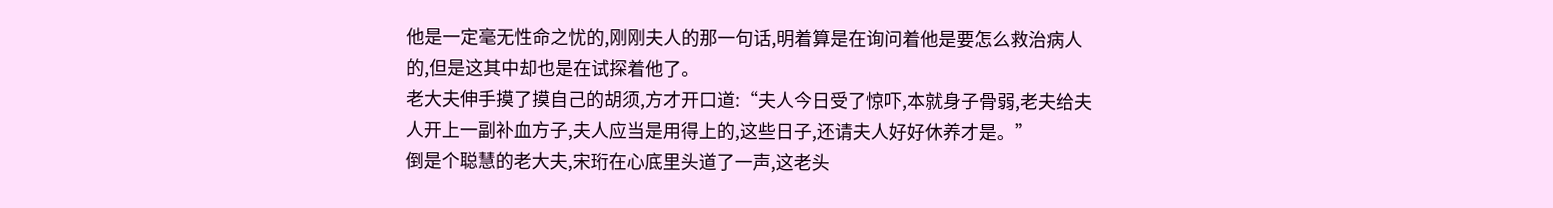他是一定毫无性命之忧的,刚刚夫人的那一句话,明着算是在询问着他是要怎么救治病人的,但是这其中却也是在试探着他了。
老大夫伸手摸了摸自己的胡须,方才开口道:“夫人今日受了惊吓,本就身子骨弱,老夫给夫人开上一副补血方子,夫人应当是用得上的,这些日子,还请夫人好好休养才是。”
倒是个聪慧的老大夫,宋珩在心底里头道了一声,这老头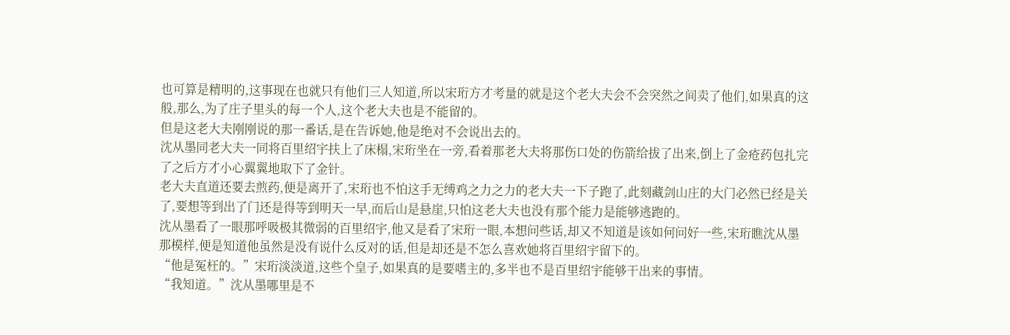也可算是精明的,这事现在也就只有他们三人知道,所以宋珩方才考量的就是这个老大夫会不会突然之间卖了他们,如果真的这般,那么,为了庄子里头的每一个人,这个老大夫也是不能留的。
但是这老大夫刚刚说的那一番话,是在告诉她,他是绝对不会说出去的。
沈从墨同老大夫一同将百里绍宇扶上了床榻,宋珩坐在一旁,看着那老大夫将那伤口处的伤箭给拔了出来,倒上了金疮药包扎完了之后方才小心翼翼地取下了金针。
老大夫直道还要去煎药,便是离开了,宋珩也不怕这手无缚鸡之力之力的老大夫一下子跑了,此刻藏剑山庄的大门必然已经是关了,要想等到出了门还是得等到明天一早,而后山是悬崖,只怕这老大夫也没有那个能力是能够逃跑的。
沈从墨看了一眼那呼吸极其微弱的百里绍宇,他又是看了宋珩一眼,本想问些话,却又不知道是该如何问好一些,宋珩瞧沈从墨那模样,便是知道他虽然是没有说什么反对的话,但是却还是不怎么喜欢她将百里绍宇留下的。
“他是冤枉的。”宋珩淡淡道,这些个皇子,如果真的是要嗜主的,多半也不是百里绍宇能够干出来的事情。
“我知道。”沈从墨哪里是不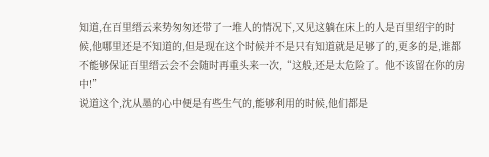知道,在百里缙云来势匆匆还带了一堆人的情况下,又见这躺在床上的人是百里绍宇的时候,他哪里还是不知道的,但是现在这个时候并不是只有知道就是足够了的,更多的是,谁都不能够保证百里缙云会不会随时再重头来一次,“这般,还是太危险了。他不该留在你的房中!”
说道这个,沈从墨的心中便是有些生气的,能够利用的时候,他们都是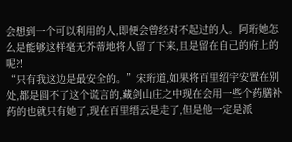会想到一个可以利用的人,即便会曾经对不起过的人。阿珩她怎么是能够这样毫无芥蒂地将人留了下来,且是留在自己的府上的呢?!
“只有我这边是最安全的。”宋珩道,如果将百里绍宇安置在别处,都是圆不了这个谎言的,藏剑山庄之中现在会用一些个药膳补药的也就只有她了,现在百里缙云是走了,但是他一定是派